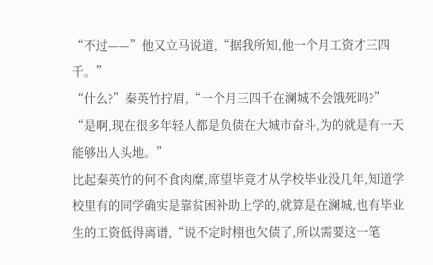“不过——”他又立马说道,“据我所知,他一个月工资才三四千。”
“什么?”秦英竹拧眉,“一个月三四千在澜城不会饿死吗?”
“是啊,现在很多年轻人都是负债在大城市奋斗,为的就是有一天能够出人头地。”
比起秦英竹的何不食肉糜,席望毕竟才从学校毕业没几年,知道学校里有的同学确实是靠贫困补助上学的,就算是在澜城,也有毕业生的工资低得离谱,“说不定时栩也欠债了,所以需要这一笔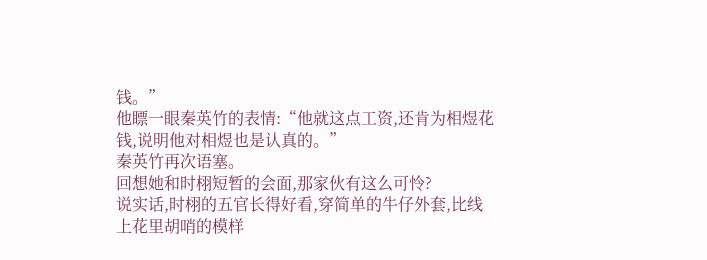钱。”
他瞟一眼秦英竹的表情:“他就这点工资,还肯为相煜花钱,说明他对相煜也是认真的。”
秦英竹再次语塞。
回想她和时栩短暂的会面,那家伙有这么可怜?
说实话,时栩的五官长得好看,穿简单的牛仔外套,比线上花里胡哨的模样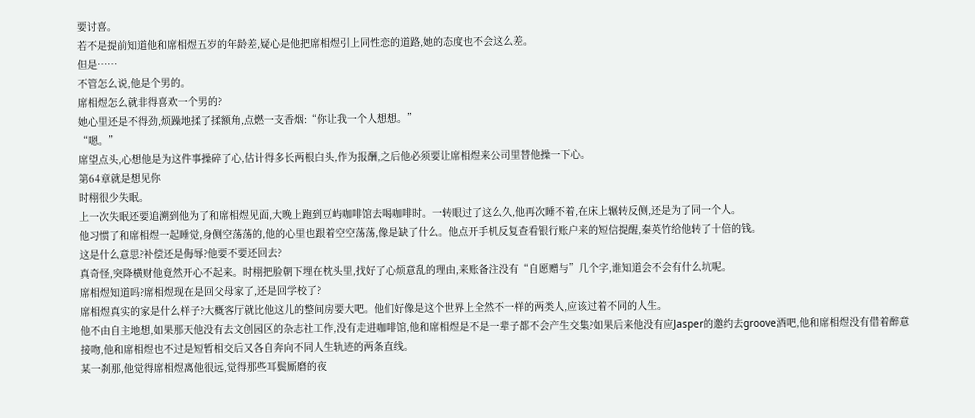要讨喜。
若不是提前知道他和席相煜五岁的年龄差,疑心是他把席相煜引上同性恋的道路,她的态度也不会这么差。
但是……
不管怎么说,他是个男的。
席相煜怎么就非得喜欢一个男的?
她心里还是不得劲,烦躁地揉了揉额角,点燃一支香烟:“你让我一个人想想。”
“嗯。”
席望点头,心想他是为这件事操碎了心,估计得多长两根白头,作为报酬,之后他必须要让席相煜来公司里替他操一下心。
第64章就是想见你
时栩很少失眠。
上一次失眠还要追溯到他为了和席相煜见面,大晚上跑到豆屿咖啡馆去喝咖啡时。一转眼过了这么久,他再次睡不着,在床上辗转反侧,还是为了同一个人。
他习惯了和席相煜一起睡觉,身侧空荡荡的,他的心里也跟着空空荡荡,像是缺了什么。他点开手机反复查看银行账户来的短信提醒,秦英竹给他转了十倍的钱。
这是什么意思?补偿还是侮辱?他要不要还回去?
真奇怪,突降横财他竟然开心不起来。时栩把脸朝下埋在枕头里,找好了心烦意乱的理由,来账备注没有“自愿赠与”几个字,谁知道会不会有什么坑呢。
席相煜知道吗?席相煜现在是回父母家了,还是回学校了?
席相煜真实的家是什么样子?大概客厅就比他这儿的整间房要大吧。他们好像是这个世界上全然不一样的两类人,应该过着不同的人生。
他不由自主地想,如果那天他没有去文创园区的杂志社工作,没有走进咖啡馆,他和席相煜是不是一辈子都不会产生交集?如果后来他没有应Jasper的邀约去groove酒吧,他和席相煜没有借着醉意接吻,他和席相煜也不过是短暂相交后又各自奔向不同人生轨迹的两条直线。
某一刹那,他觉得席相煜离他很远,觉得那些耳鬓厮磨的夜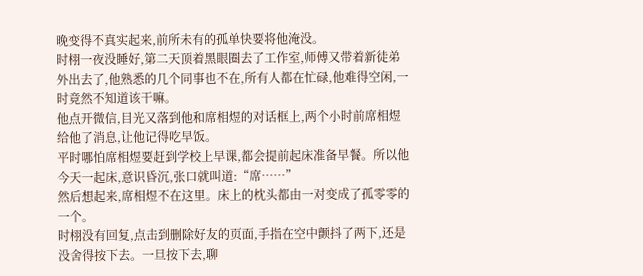晚变得不真实起来,前所未有的孤单快要将他淹没。
时栩一夜没睡好,第二天顶着黑眼圈去了工作室,师傅又带着新徒弟外出去了,他熟悉的几个同事也不在,所有人都在忙碌,他难得空闲,一时竟然不知道该干嘛。
他点开微信,目光又落到他和席相煜的对话框上,两个小时前席相煜给他了消息,让他记得吃早饭。
平时哪怕席相煜要赶到学校上早课,都会提前起床准备早餐。所以他今天一起床,意识昏沉,张口就叫道:“席……”
然后想起来,席相煜不在这里。床上的枕头都由一对变成了孤零零的一个。
时栩没有回复,点击到删除好友的页面,手指在空中颤抖了两下,还是没舍得按下去。一旦按下去,聊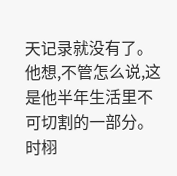天记录就没有了。
他想,不管怎么说,这是他半年生活里不可切割的一部分。
时栩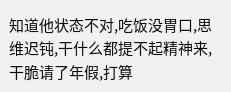知道他状态不对,吃饭没胃口,思维迟钝,干什么都提不起精神来,干脆请了年假,打算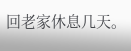回老家休息几天。